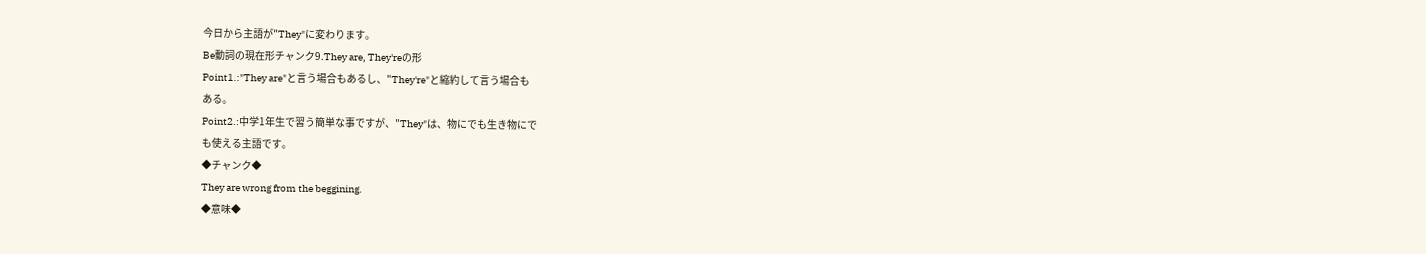今日から主語が"They"に変わります。
Be動詞の現在形チャンク9.They are, They'reの形
Point1.:"They are"と言う場合もあるし、"They're"と縮約して言う場合も
ある。
Point2.:中学1年生で習う簡単な事ですが、"They"は、物にでも生き物にで
も使える主語です。
◆チャンク◆
They are wrong from the beggining.
◆意味◆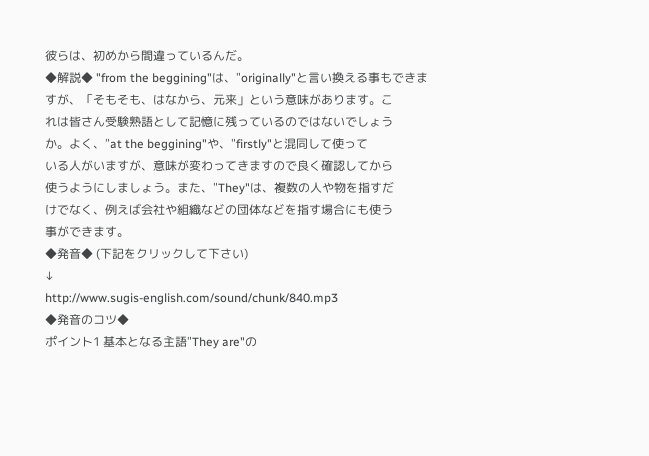彼らは、初めから間違っているんだ。
◆解説◆ "from the beggining"は、"originally"と言い換える事もできま
すが、「そもそも、はなから、元来」という意味があります。こ
れは皆さん受験熟語として記憶に残っているのではないでしょう
か。よく、"at the beggining"や、"firstly"と混同して使って
いる人がいますが、意味が変わってきますので良く確認してから
使うようにしましょう。また、"They"は、複数の人や物を指すだ
けでなく、例えば会社や組織などの団体などを指す場合にも使う
事ができます。
◆発音◆ (下記をクリックして下さい)
↓
http://www.sugis-english.com/sound/chunk/840.mp3
◆発音のコツ◆
ポイント1 基本となる主語"They are"の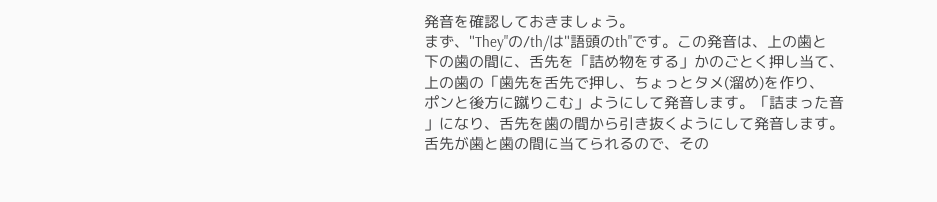発音を確認しておきましょう。
まず、"They"の/th/は"語頭のth"です。この発音は、上の歯と
下の歯の間に、舌先を「詰め物をする」かのごとく押し当て、
上の歯の「歯先を舌先で押し、ちょっとタメ(溜め)を作り、
ポンと後方に蹴りこむ」ようにして発音します。「詰まった音
」になり、舌先を歯の間から引き抜くようにして発音します。
舌先が歯と歯の間に当てられるので、その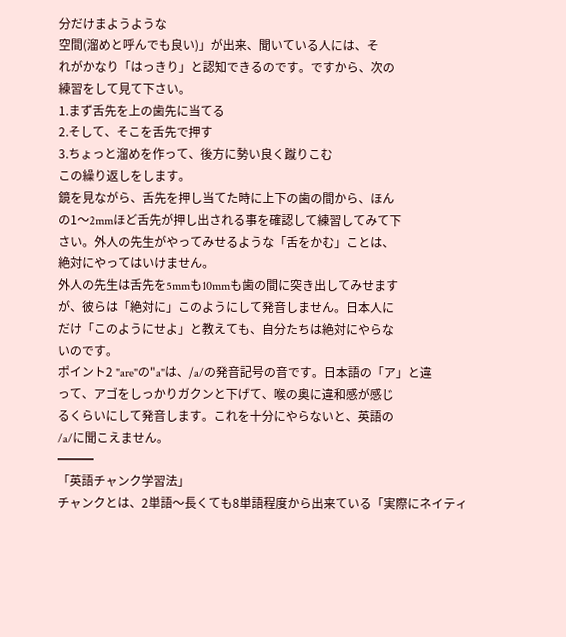分だけまようような
空間(溜めと呼んでも良い)」が出来、聞いている人には、そ
れがかなり「はっきり」と認知できるのです。ですから、次の
練習をして見て下さい。
1.まず舌先を上の歯先に当てる
2.そして、そこを舌先で押す
3.ちょっと溜めを作って、後方に勢い良く蹴りこむ
この繰り返しをします。
鏡を見ながら、舌先を押し当てた時に上下の歯の間から、ほん
の1〜2mmほど舌先が押し出される事を確認して練習してみて下
さい。外人の先生がやってみせるような「舌をかむ」ことは、
絶対にやってはいけません。
外人の先生は舌先を5mmも10mmも歯の間に突き出してみせます
が、彼らは「絶対に」このようにして発音しません。日本人に
だけ「このようにせよ」と教えても、自分たちは絶対にやらな
いのです。
ポイント2 "are"の"a"は、/a/の発音記号の音です。日本語の「ア」と違
って、アゴをしっかりガクンと下げて、喉の奥に違和感が感じ
るくらいにして発音します。これを十分にやらないと、英語の
/a/に聞こえません。
━━━
「英語チャンク学習法」
チャンクとは、2単語〜長くても8単語程度から出来ている「実際にネイティ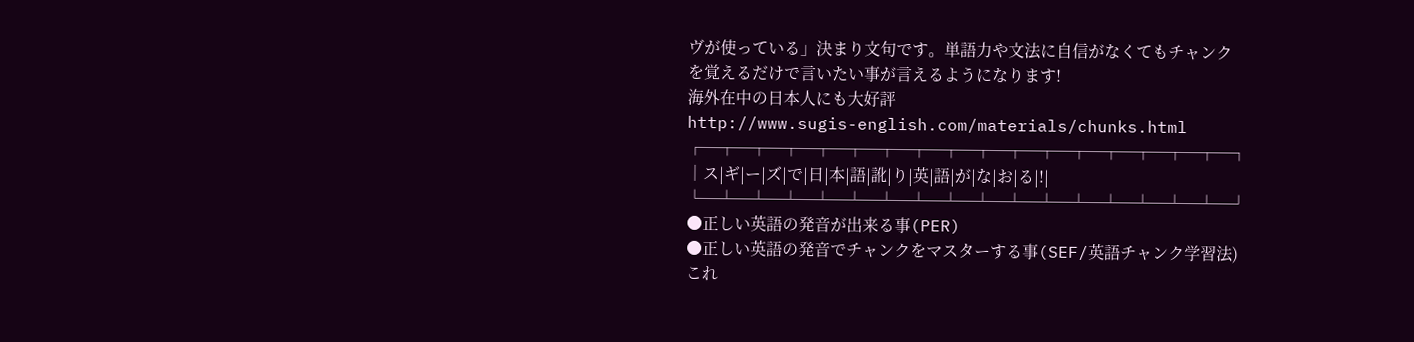ヴが使っている」決まり文句です。単語力や文法に自信がなくてもチャンク
を覚えるだけで言いたい事が言えるようになります!
海外在中の日本人にも大好評
http://www.sugis-english.com/materials/chunks.html
┌─┬─┬─┬─┬─┬─┬─┬─┬─┬─┬─┬─┬─┬─┬─┬─┬─┐
│ス|ギ|ー|ズ|で|日|本|語|訛|り|英|語|が|な|お|る|!|
└─┴─┴─┴─┴─┴─┴─┴─┴─┴─┴─┴─┴─┴─┴─┴─┴─┘
●正しい英語の発音が出来る事(PER)
●正しい英語の発音でチャンクをマスターする事(SEF/英語チャンク学習法)
これ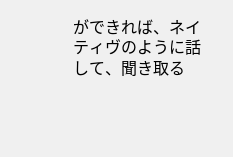ができれば、ネイティヴのように話して、聞き取る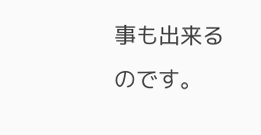事も出来るのです。